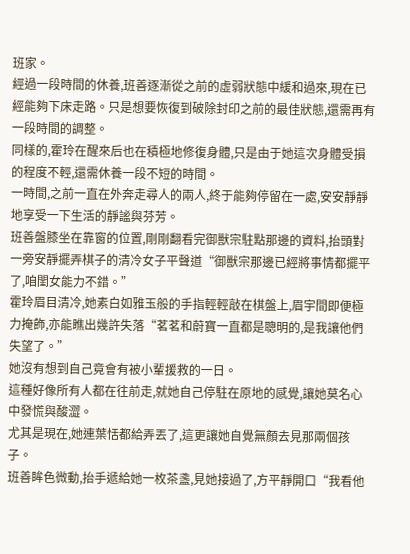班家。
經過一段時間的休養,班善逐漸從之前的虛弱狀態中緩和過來,現在已經能夠下床走路。只是想要恢復到破除封印之前的最佳狀態,還需再有一段時間的調整。
同樣的,霍玲在醒來后也在積極地修復身體,只是由于她這次身體受損的程度不輕,還需休養一段不短的時間。
一時間,之前一直在外奔走尋人的兩人,終于能夠停留在一處,安安靜靜地享受一下生活的靜謐與芬芳。
班善盤膝坐在靠窗的位置,剛剛翻看完御獸宗駐點那邊的資料,抬頭對一旁安靜擺弄棋子的清冷女子平聲道“御獸宗那邊已經將事情都擺平了,咱閨女能力不錯。”
霍玲眉目清冷,她素白如雅玉般的手指輕輕敲在棋盤上,眉宇間即便極力掩飾,亦能瞧出幾許失落“茗茗和蔚寶一直都是聰明的,是我讓他們失望了。”
她沒有想到自己竟會有被小輩援救的一日。
這種好像所有人都在往前走,就她自己停駐在原地的感覺,讓她莫名心中發慌與酸澀。
尤其是現在,她連葉恬都給弄丟了,這更讓她自覺無顏去見那兩個孩子。
班善眸色微動,抬手遞給她一枚茶盞,見她接過了,方平靜開口“我看他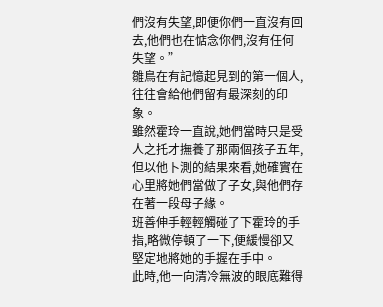們沒有失望,即便你們一直沒有回去,他們也在惦念你們,沒有任何失望。”
雛鳥在有記憶起見到的第一個人,往往會給他們留有最深刻的印象。
雖然霍玲一直說,她們當時只是受人之托才撫養了那兩個孩子五年,但以他卜測的結果來看,她確實在心里將她們當做了子女,與他們存在著一段母子緣。
班善伸手輕輕觸碰了下霍玲的手指,略微停頓了一下,便緩慢卻又堅定地將她的手握在手中。
此時,他一向清冷無波的眼底難得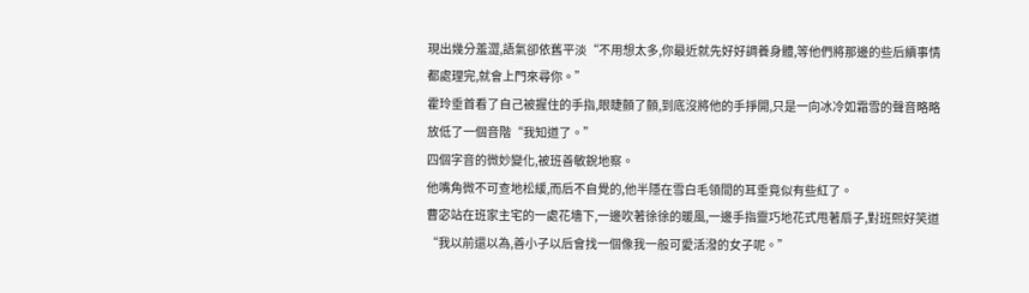現出幾分羞澀,語氣卻依舊平淡“不用想太多,你最近就先好好調養身體,等他們將那邊的些后續事情都處理完,就會上門來尋你。”
霍玲垂首看了自己被握住的手指,眼睫顫了顫,到底沒將他的手掙開,只是一向冰冷如霜雪的聲音略略放低了一個音階“我知道了。”
四個字音的微妙變化,被班善敏銳地察。
他嘴角微不可查地松緩,而后不自覺的,他半隱在雪白毛領間的耳垂竟似有些紅了。
曹宓站在班家主宅的一處花墻下,一邊吹著徐徐的暖風,一邊手指靈巧地花式甩著扇子,對班熙好笑道“我以前還以為,善小子以后會找一個像我一般可愛活潑的女子呢。”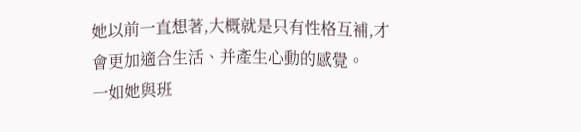她以前一直想著,大概就是只有性格互補,才會更加適合生活、并產生心動的感覺。
一如她與班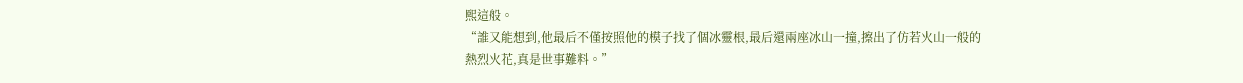熙這般。
“誰又能想到,他最后不僅按照他的模子找了個冰靈根,最后還兩座冰山一撞,擦出了仿若火山一般的熱烈火花,真是世事難料。”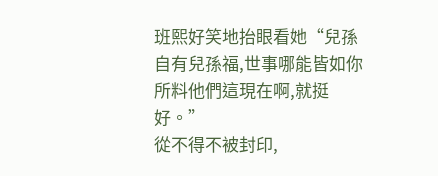班熙好笑地抬眼看她“兒孫自有兒孫福,世事哪能皆如你所料他們這現在啊,就挺好。”
從不得不被封印,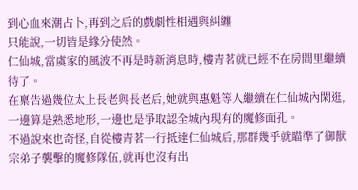到心血來潮占卜,再到之后的戲劇性相遇與糾纏
只能說,一切皆是緣分使然。
仁仙城,當虞家的風波不再是時新消息時,樓青茗就已經不在房間里繼續待了。
在稟告過幾位太上長老與長老后,她就與惠魁等人繼續在仁仙城內閑逛,一邊算是熟悉地形,一邊也是爭取認全城內現有的魔修面孔。
不過說來也奇怪,自從樓青茗一行抵達仁仙城后,那群幾乎就瞄準了御獸宗弟子襲擊的魔修隊伍,就再也沒有出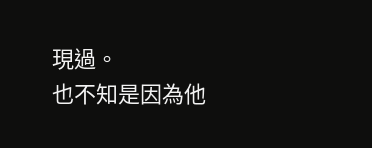現過。
也不知是因為他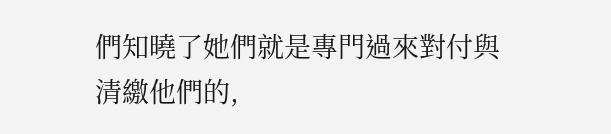們知曉了她們就是專門過來對付與清繳他們的,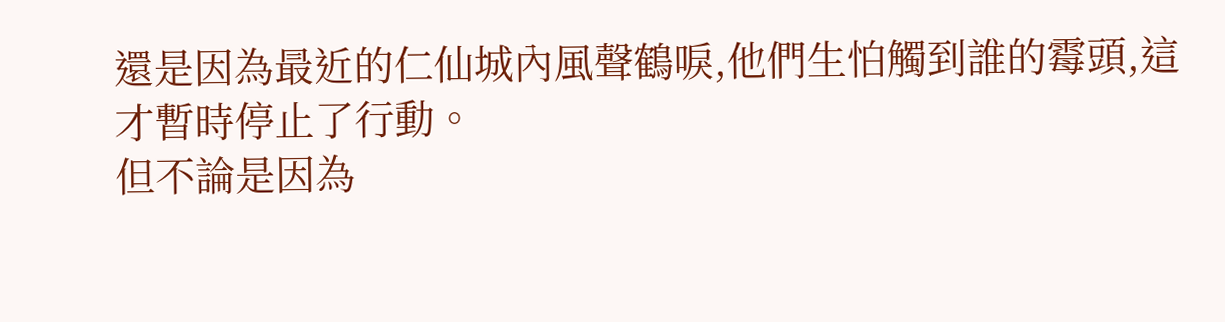還是因為最近的仁仙城內風聲鶴唳,他們生怕觸到誰的霉頭,這才暫時停止了行動。
但不論是因為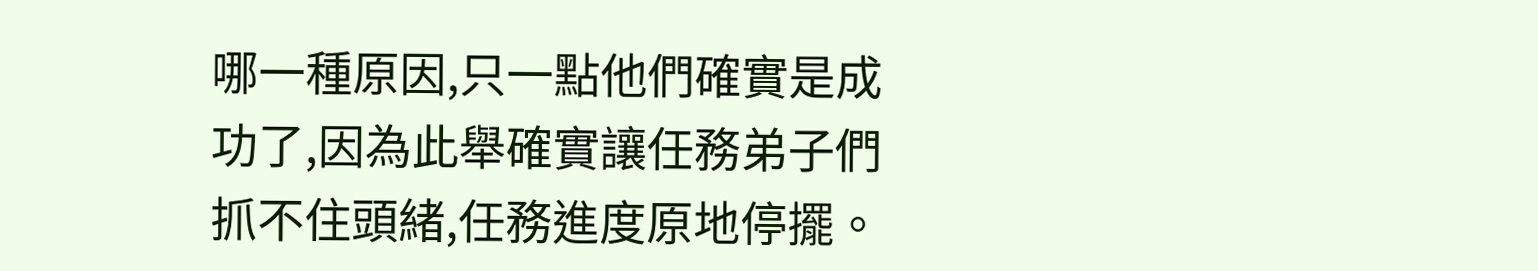哪一種原因,只一點他們確實是成功了,因為此舉確實讓任務弟子們抓不住頭緒,任務進度原地停擺。